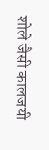शोले जैसी कालजयी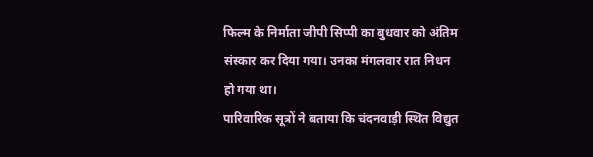फिल्म के निर्माता जीपी सिप्पी का बुधवार को अंतिम संस्कार कर दिया गया। उनका मंगलवार रात निधन हो गया था।
पारिवारिक सूत्रों ने बताया कि चंदनवाड़ी स्थित विद्युत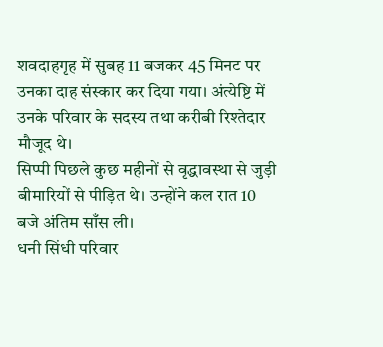शवदाहगृह में सुबह 11 बजकर 45 मिनट पर उनका दाह संस्कार कर दिया गया। अंत्येष्टि में उनके परिवार के सदस्य तथा करीबी रिश्तेदार मौजूद थे।
सिप्पी पिछले कुछ महीनों से वृद्धावस्था से जुड़ी बीमारियों से पीड़ित थे। उन्होंने कल रात 10 बजे अंतिम साँस ली।
धनी सिंधी परिवार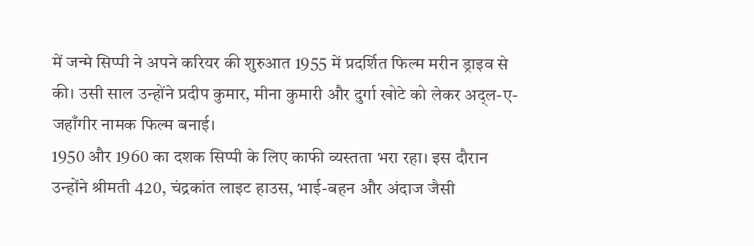में जन्मे सिप्पी ने अपने करियर की शुरुआत 1955 में प्रदर्शित फिल्म मरीन ड्राइव से की। उसी साल उन्होंने प्रदीप कुमार, मीना कुमारी और दुर्गा खोटे को लेकर अद्ल-ए-जहाँगीर नामक फिल्म बनाई।
1950 और 1960 का दशक सिप्पी के लिए काफी व्यस्तता भरा रहा। इस दौरान उन्होंने श्रीमती 420, चंद्रकांत लाइट हाउस, भाई-बहन और अंदाज जैसी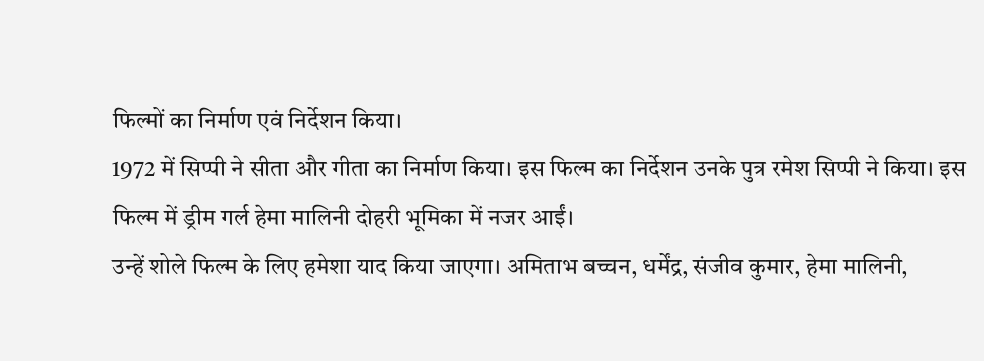फिल्मों का निर्माण एवं निर्देशन किया।
1972 में सिप्पी ने सीता और गीता का निर्माण किया। इस फिल्म का निर्देशन उनके पुत्र रमेश सिप्पी ने किया। इस फिल्म में ड्रीम गर्ल हेमा मालिनी दोहरी भूमिका में नजर आईं।
उन्हें शोले फिल्म के लिए हमेशा याद किया जाएगा। अमिताभ बच्चन, धर्मेंद्र, संजीव कुमार, हेमा मालिनी,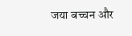जया बच्चन और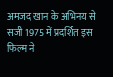अमजद खान के अभिनय से सजी 1975 में प्रदर्शित इस फिल्म ने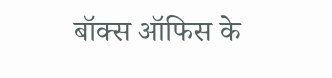बॉक्स ऑफिस के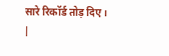सारे रिकॉर्ड तोड़ दिए।
|